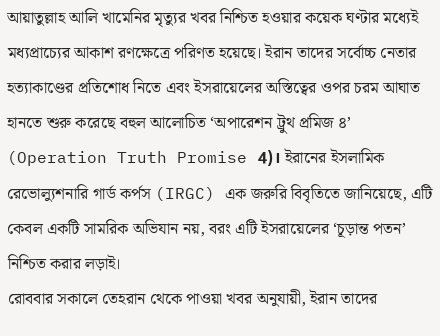আয়াতুল্লাহ আলি খামেনির মৃত্যুর খবর নিশ্চিত হওয়ার কয়েক ঘণ্টার মধ্যেই মধ্যপ্রাচ্যের আকাশ রণক্ষেত্রে পরিণত হয়েছে। ইরান তাদের সর্বোচ্চ নেতার হত্যাকাণ্ডের প্রতিশোধ নিতে এবং ইসরায়েলের অস্তিত্বের ওপর চরম আঘাত হানতে শুরু করেছে বহুল আলোচিত ‘অপারেশন ট্রুথ প্রমিজ ৪’ (Operation Truth Promise 4)। ইরানের ইসলামিক রেভোল্যুশনারি গার্ড কর্পস (IRGC) এক জরুরি বিবৃতিতে জানিয়েছে, এটি কেবল একটি সামরিক অভিযান নয়, বরং এটি ইসরায়েলের ‘চূড়ান্ত পতন’ নিশ্চিত করার লড়াই।
রোববার সকালে তেহরান থেকে পাওয়া খবর অনুযায়ী, ইরান তাদের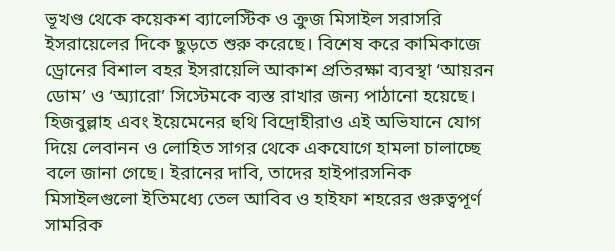ভূখণ্ড থেকে কয়েকশ ব্যালেস্টিক ও ক্রুজ মিসাইল সরাসরি ইসরায়েলের দিকে ছুড়তে শুরু করেছে। বিশেষ করে কামিকাজে ড্রোনের বিশাল বহর ইসরায়েলি আকাশ প্রতিরক্ষা ব্যবস্থা ‘আয়রন ডোম’ ও ‘অ্যারো’ সিস্টেমকে ব্যস্ত রাখার জন্য পাঠানো হয়েছে। হিজবুল্লাহ এবং ইয়েমেনের হুথি বিদ্রোহীরাও এই অভিযানে যোগ দিয়ে লেবানন ও লোহিত সাগর থেকে একযোগে হামলা চালাচ্ছে বলে জানা গেছে। ইরানের দাবি, তাদের হাইপারসনিক মিসাইলগুলো ইতিমধ্যে তেল আবিব ও হাইফা শহরের গুরুত্বপূর্ণ সামরিক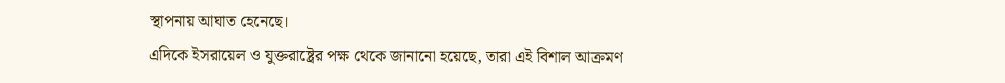স্থাপনায় আঘাত হেনেছে।
এদিকে ইসরায়েল ও যুক্তরাষ্ট্রের পক্ষ থেকে জানানো হয়েছে, তারা এই বিশাল আক্রমণ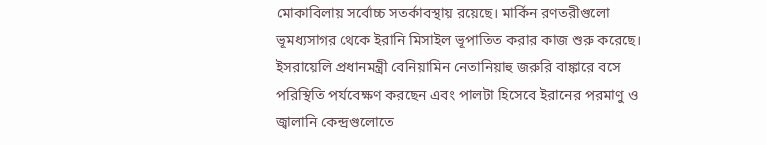মোকাবিলায় সর্বোচ্চ সতর্কাবস্থায় রয়েছে। মার্কিন রণতরীগুলো ভূমধ্যসাগর থেকে ইরানি মিসাইল ভূপাতিত করার কাজ শুরু করেছে। ইসরায়েলি প্রধানমন্ত্রী বেনিয়ামিন নেতানিয়াহু জরুরি বাঙ্কারে বসে পরিস্থিতি পর্যবেক্ষণ করছেন এবং পালটা হিসেবে ইরানের পরমাণু ও জ্বালানি কেন্দ্রগুলোতে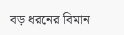বড় ধরনের বিমান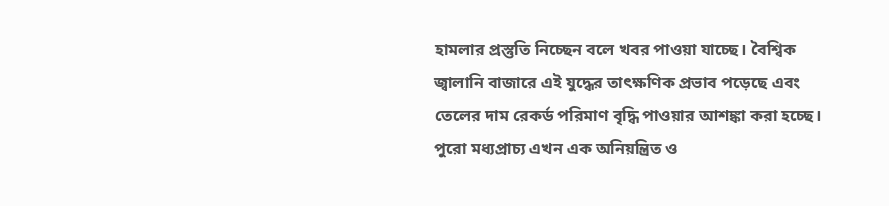হামলার প্রস্তুতি নিচ্ছেন বলে খবর পাওয়া যাচ্ছে। বৈশ্বিক জ্বালানি বাজারে এই যুদ্ধের তাৎক্ষণিক প্রভাব পড়েছে এবং তেলের দাম রেকর্ড পরিমাণ বৃদ্ধি পাওয়ার আশঙ্কা করা হচ্ছে।
পুরো মধ্যপ্রাচ্য এখন এক অনিয়ন্ত্রিত ও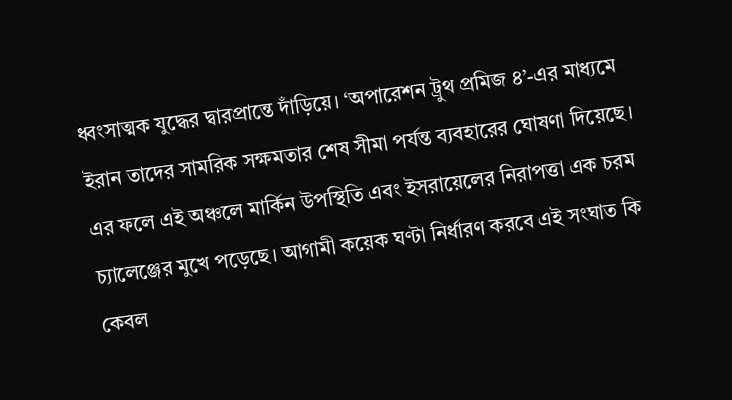ধ্বংসাত্মক যুদ্ধের দ্বারপ্রান্তে দাঁড়িয়ে। ‘অপারেশন ট্রুথ প্রমিজ ৪’-এর মাধ্যমে ইরান তাদের সামরিক সক্ষমতার শেষ সীমা পর্যন্ত ব্যবহারের ঘোষণা দিয়েছে। এর ফলে এই অঞ্চলে মার্কিন উপস্থিতি এবং ইসরায়েলের নিরাপত্তা এক চরম চ্যালেঞ্জের মুখে পড়েছে। আগামী কয়েক ঘণ্টা নির্ধারণ করবে এই সংঘাত কি কেবল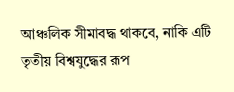আঞ্চলিক সীমাবদ্ধ থাকবে, নাকি এটি তৃতীয় বিশ্বযুদ্ধের রূপ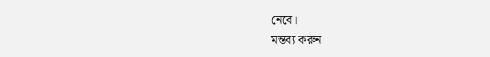নেবে।
মন্তব্য করুন